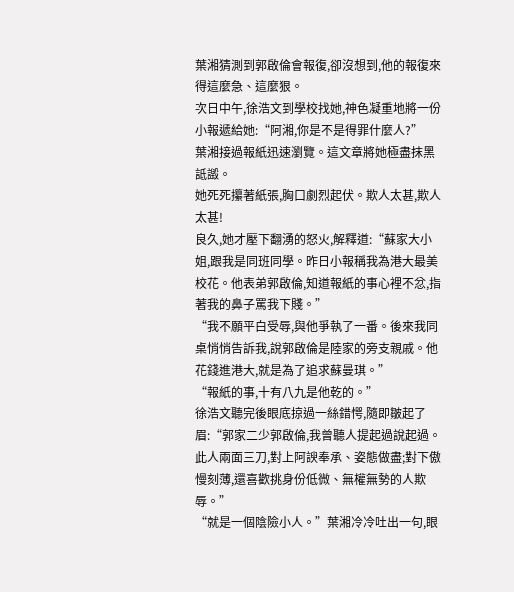葉湘猜測到郭啟倫會報復,卻沒想到,他的報復來得這麼急、這麼狠。
次日中午,徐浩文到學校找她,神色凝重地將一份小報遞給她:“阿湘,你是不是得罪什麼人?”
葉湘接過報紙迅速瀏覽。這文章將她極盡抹黑詆譭。
她死死攥著紙張,胸口劇烈起伏。欺人太甚,欺人太甚!
良久,她才壓下翻湧的怒火,解釋道:“蘇家大小姐,跟我是同班同學。昨日小報稱我為港大最美校花。他表弟郭啟倫,知道報紙的事心裡不忿,指著我的鼻子罵我下賤。”
“我不願平白受辱,與他爭執了一番。後來我同桌悄悄告訴我,說郭啟倫是陸家的旁支親戚。他花錢進港大,就是為了追求蘇曼琪。”
“報紙的事,十有八九是他乾的。”
徐浩文聽完後眼底掠過一絲錯愕,隨即皺起了眉:“郭家二少郭啟倫,我曾聽人提起過說起過。此人兩面三刀,對上阿諛奉承、姿態做盡;對下傲慢刻薄,還喜歡挑身份低微、無權無勢的人欺辱。”
“就是一個陰險小人。”葉湘冷冷吐出一句,眼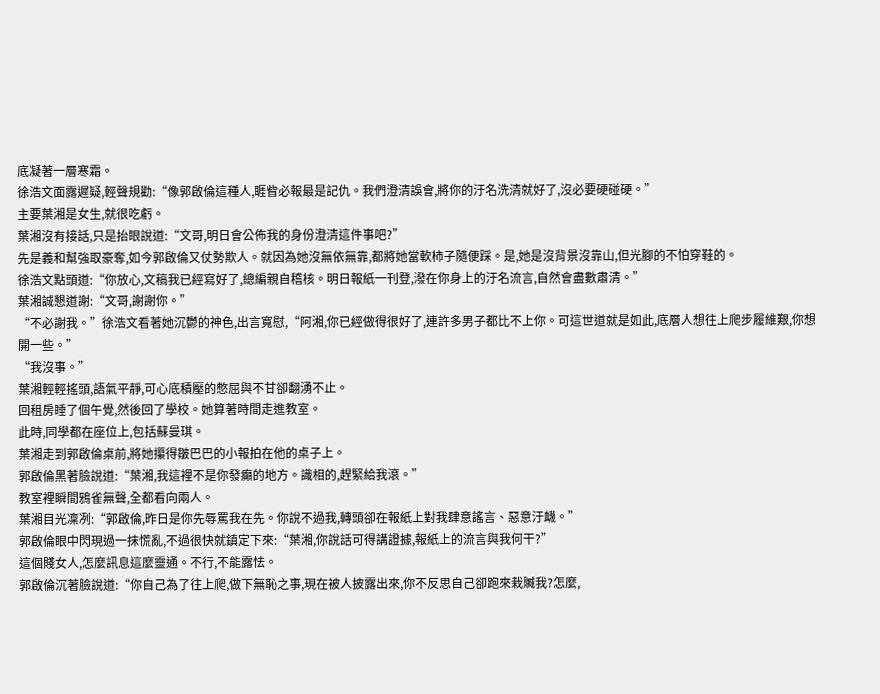底凝著一層寒霜。
徐浩文面露遲疑,輕聲規勸:“像郭啟倫這種人,睚眥必報最是記仇。我們澄清誤會,將你的汙名洗清就好了,沒必要硬碰硬。”
主要葉湘是女生,就很吃虧。
葉湘沒有接話,只是抬眼說道:“文哥,明日會公佈我的身份澄清這件事吧?”
先是義和幫強取豪奪,如今郭啟倫又仗勢欺人。就因為她沒無依無靠,都將她當軟柿子隨便踩。是,她是沒背景沒靠山,但光腳的不怕穿鞋的。
徐浩文點頭道:“你放心,文稿我已經寫好了,總編親自稽核。明日報紙一刊登,潑在你身上的汙名流言,自然會盡數肅清。”
葉湘誠懇道謝:“文哥,謝謝你。”
“不必謝我。”徐浩文看著她沉鬱的神色,出言寬慰,“阿湘,你已經做得很好了,連許多男子都比不上你。可這世道就是如此,底層人想往上爬步履維艱,你想開一些。”
“我沒事。”
葉湘輕輕搖頭,語氣平靜,可心底積壓的憋屈與不甘卻翻湧不止。
回租房睡了個午覺,然後回了學校。她算著時間走進教室。
此時,同學都在座位上,包括蘇曼琪。
葉湘走到郭啟倫桌前,將她攥得皺巴巴的小報拍在他的桌子上。
郭啟倫黑著臉說道:“葉湘,我這裡不是你發癲的地方。識相的,趕緊給我滾。”
教室裡瞬間鴉雀無聲,全都看向兩人。
葉湘目光凜冽:“郭啟倫,昨日是你先辱罵我在先。你說不過我,轉頭卻在報紙上對我肆意謠言、惡意汙衊。”
郭啟倫眼中閃現過一抹慌亂,不過很快就鎮定下來:“葉湘,你說話可得講證據,報紙上的流言與我何干?”
這個賤女人,怎麼訊息這麼靈通。不行,不能露怯。
郭啟倫沉著臉說道:“你自己為了往上爬,做下無恥之事,現在被人披露出來,你不反思自己卻跑來栽贓我?怎麼,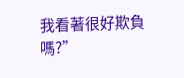我看著很好欺負嗎?”